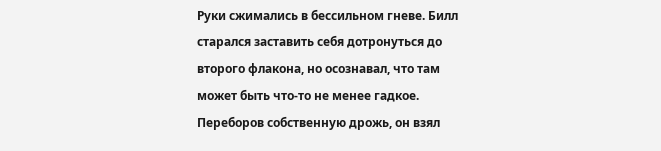Руки сжимались в бессильном гневе. Билл старался заставить себя дотронуться до второго флакона, но осознавал, что там может быть что-то не менее гадкое. Переборов собственную дрожь, он взял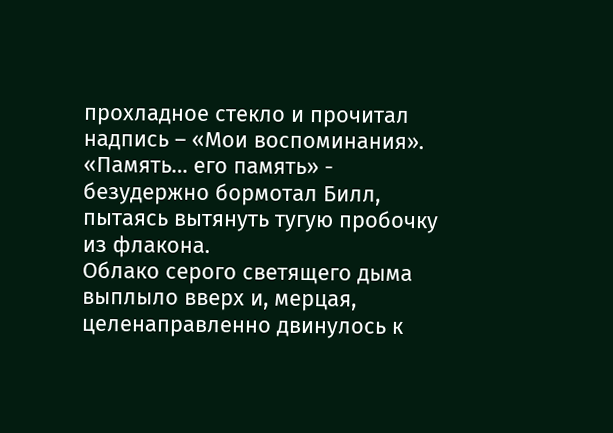прохладное стекло и прочитал надпись – «Мои воспоминания».
«Память… его память» - безудержно бормотал Билл, пытаясь вытянуть тугую пробочку из флакона.
Облако серого светящего дыма выплыло вверх и, мерцая, целенаправленно двинулось к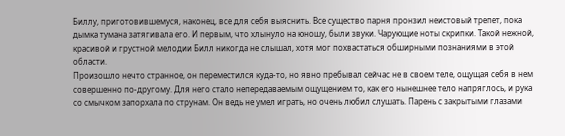Биллу, приготовившемуся, наконец, все для себя выяснить. Все существо парня пронзил неистовый трепет, пока дымка тумана затягивала его. И первым, что хлынуло на юношу, были звуки. Чарующие ноты скрипки. Такой нежной, красивой и грустной мелодии Билл никогда не слышал, хотя мог похвастаться обширными познаниями в этой области.
Произошло нечто странное, он переместился куда-то, но явно пребывал сейчас не в своем теле, ощущая себя в нем совершенно по-другому. Для него стало непередаваемым ощущением то, как его нынешнее тело напряглось, и рука со смычком запорхала по струнам. Он ведь не умел играть, но очень любил слушать. Парень с закрытыми глазами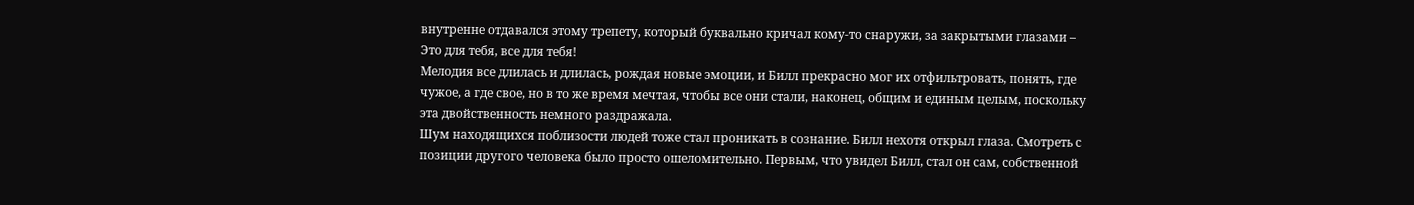внутренне отдавался этому трепету, который буквально кричал кому-то снаружи, за закрытыми глазами – Это для тебя, все для тебя!
Мелодия все длилась и длилась, рождая новые эмоции, и Билл прекрасно мог их отфильтровать, понять, где чужое, а где свое, но в то же время мечтая, чтобы все они стали, наконец, общим и единым целым, поскольку эта двойственность немного раздражала.
Шум находящихся поблизости людей тоже стал проникать в сознание. Билл нехотя открыл глаза. Смотреть с позиции другого человека было просто ошеломительно. Первым, что увидел Билл, стал он сам, собственной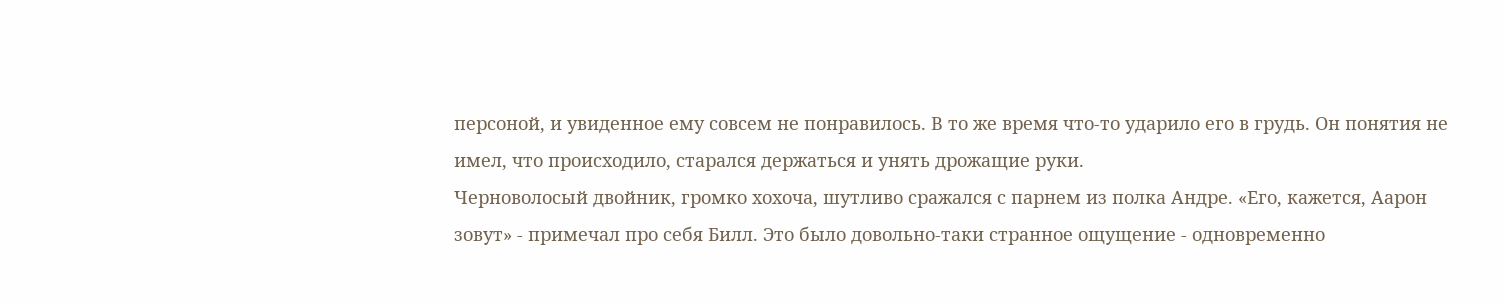персоной, и увиденное ему совсем не понравилось. В то же время что-то ударило его в грудь. Он понятия не имел, что происходило, старался держаться и унять дрожащие руки.
Черноволосый двойник, громко хохоча, шутливо сражался с парнем из полка Андре. «Его, кажется, Аарон зовут» - примечал про себя Билл. Это было довольно-таки странное ощущение - одновременно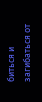биться и загибаться от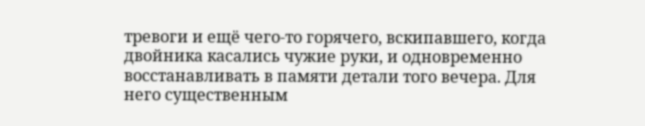тревоги и ещё чего-то горячего, вскипавшего, когда двойника касались чужие руки, и одновременно восстанавливать в памяти детали того вечера. Для него существенным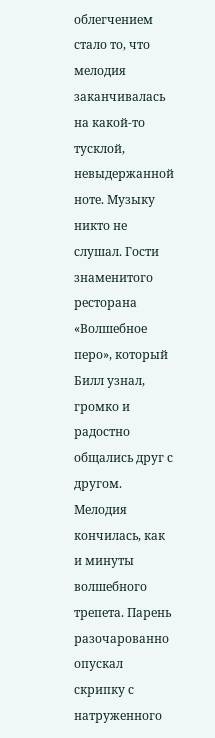облегчением стало то, что мелодия заканчивалась на какой-то тусклой, невыдержанной ноте. Музыку никто не слушал. Гости знаменитого ресторана «Волшебное перо», который Билл узнал, громко и радостно общались друг с другом. Мелодия кончилась, как и минуты волшебного трепета. Парень разочарованно опускал скрипку с натруженного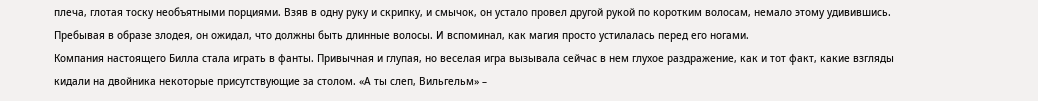плеча, глотая тоску необъятными порциями. Взяв в одну руку и скрипку, и смычок, он устало провел другой рукой по коротким волосам, немало этому удивившись. Пребывая в образе злодея, он ожидал, что должны быть длинные волосы. И вспоминал, как магия просто устилалась перед его ногами.
Компания настоящего Билла стала играть в фанты. Привычная и глупая, но веселая игра вызывала сейчас в нем глухое раздражение, как и тот факт, какие взгляды кидали на двойника некоторые присутствующие за столом. «А ты слеп, Вильгельм» –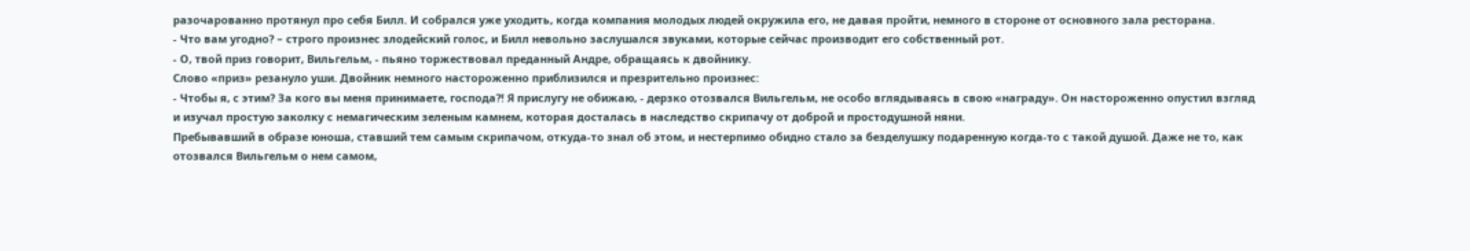разочарованно протянул про себя Билл. И собрался уже уходить, когда компания молодых людей окружила его, не давая пройти, немного в стороне от основного зала ресторана.
- Что вам угодно? – строго произнес злодейский голос, и Билл невольно заслушался звуками, которые сейчас производит его собственный рот.
- О, твой приз говорит, Вильгельм, - пьяно торжествовал преданный Андре, обращаясь к двойнику.
Слово «приз» резануло уши. Двойник немного настороженно приблизился и презрительно произнес:
- Чтобы я, с этим? За кого вы меня принимаете, господа?! Я прислугу не обижаю, - дерзко отозвался Вильгельм, не особо вглядываясь в свою «награду». Он настороженно опустил взгляд и изучал простую заколку с немагическим зеленым камнем, которая досталась в наследство скрипачу от доброй и простодушной няни.
Пребывавший в образе юноша, ставший тем самым скрипачом, откуда-то знал об этом, и нестерпимо обидно стало за безделушку подаренную когда-то с такой душой. Даже не то, как отозвался Вильгельм о нем самом,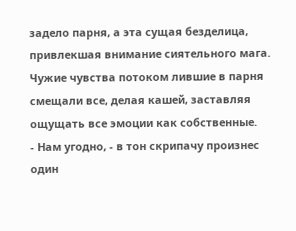задело парня, а эта сущая безделица, привлекшая внимание сиятельного мага.
Чужие чувства потоком лившие в парня смещали все, делая кашей, заставляя ощущать все эмоции как собственные.
- Нам угодно, - в тон скрипачу произнес один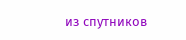из спутников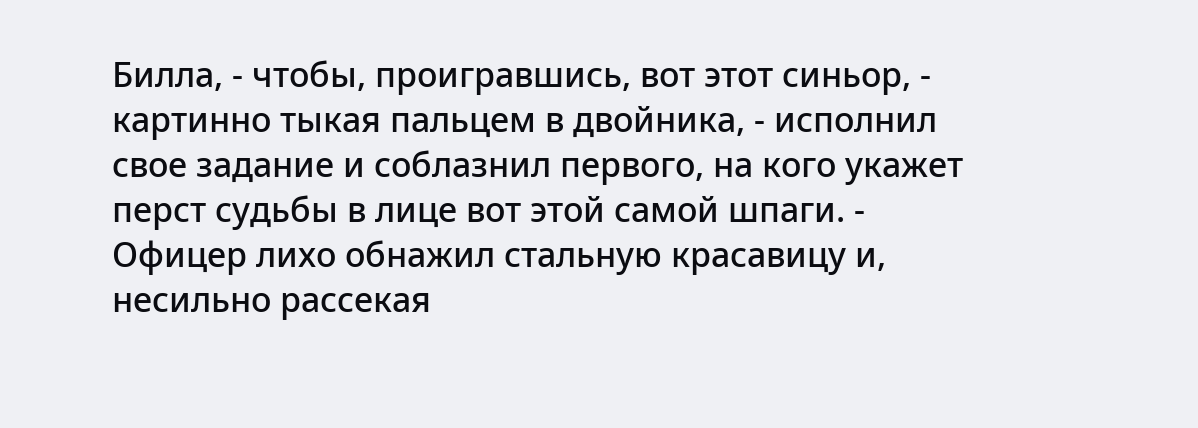Билла, - чтобы, проигравшись, вот этот синьор, - картинно тыкая пальцем в двойника, - исполнил свое задание и соблазнил первого, на кого укажет перст судьбы в лице вот этой самой шпаги. - Офицер лихо обнажил стальную красавицу и, несильно рассекая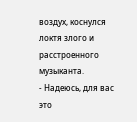воздух, коснулся локтя злого и расстроенного музыканта.
- Надеюсь, для вас это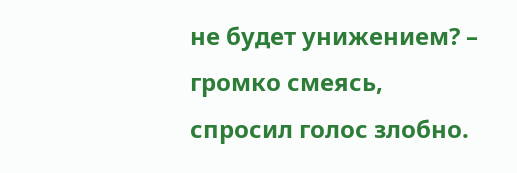не будет унижением? – громко смеясь, спросил голос злобно.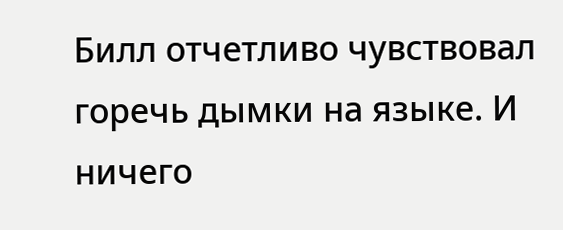Билл отчетливо чувствовал горечь дымки на языке. И ничего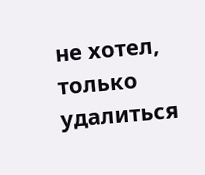не хотел, только удалиться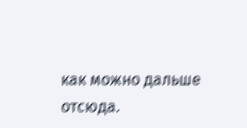как можно дальше отсюда.